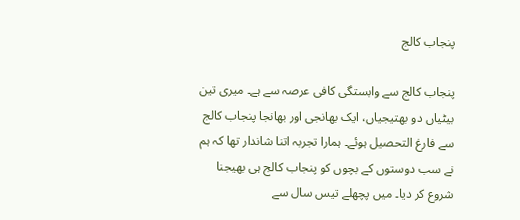پنجاب کالج

پنجاب کالج سے وابستگی کافی عرصہ سے ہے۔ میری تین بیٹیاں دو بھتیجیاں، ایک بھانجی اور بھانجا پنجاب کالج سے فارغ التحصیل ہوئے۔ ہمارا تجربہ اتنا شاندار تھا کہ ہم نے سب دوستوں کے بچوں کو پنجاب کالج ہی بھیجنا شروع کر دیا۔ میں پچھلے تیس سال سے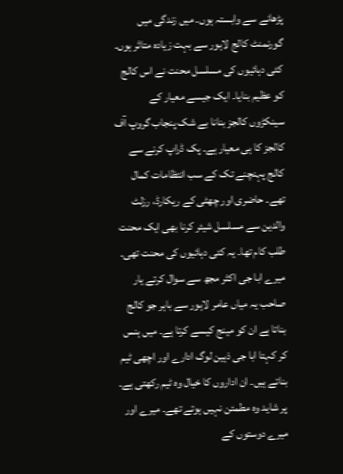پڑھانے سے وابستہ ہوں۔ میں زندگی میں گورنمنٹ کالج لاہور سے بہت زیادہ متاثر ہوں۔ کئی دہائیوں کی مسلسل محنت نے اس کالج کو عظیم بنایا۔ ایک جیسے معیار کے سینکڑوں کالجز بنانا بے شک پنجاب گروپ آف کالجز کا ہی معیار ہے۔ پک ڈراپ کرنے سے کالج پہنچنے تک کے سب انتظامات کمال تھے۔ حاضری اور چھٹی کے ریکارڈ، رزلٹ والدین سے مسلسل شیئر کرنا بھی ایک محنت طلب کام تھا۔ یہ کئی دہائیوں کی محنت تھی۔ میرے ابا جی اکثر مجھ سے سوال کرتے یار صاحب یہ میاں عامر لاہور سے باہر جو کالج بناتا ہے ان کو مینج کیسے کرتا ہے۔ میں ہنس کر کہتا ابا جی ذہین لوگ ادارے اور اچھی ٹیم بناتے ہیں۔ ان اداروں کا خیال وہ ٹیم رکھتی ہے۔ پر شاید وہ مطمئن نہیں ہوتے تھے۔ میرے اور میرے دوستوں کے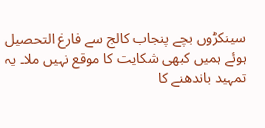سینکڑوں بچے پنجاب کالج سے فارغ التحصیل ہوئے ہمیں کبھی شکایت کا موقع نہیں ملا۔ یہ تمہید باندھنے کا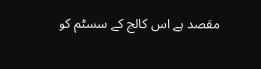مقصد ہے اس کالج کے سسٹم کو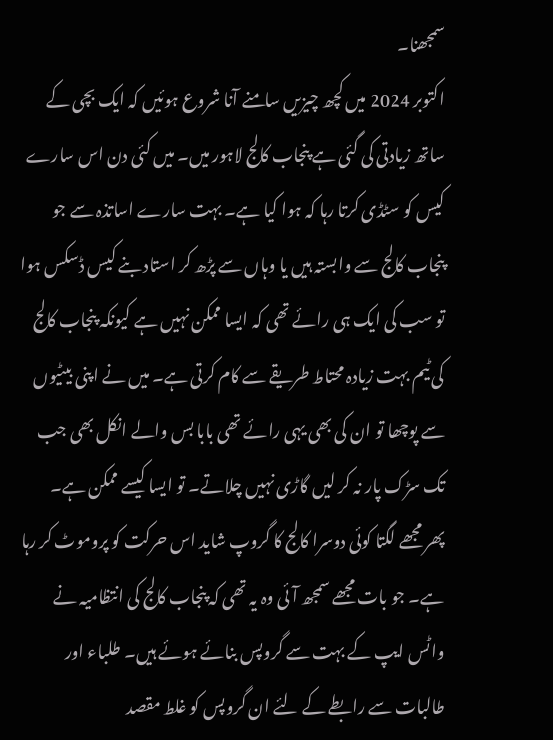سمجھنا۔
اکتوبر 2024 میں کچھ چیزیں سامنے آنا شروع ہوئیں کہ ایک بچی کے ساتھ زیادتی کی گئی ہے پنجاب کالج لاہور میں۔ میں کئی دن اس سارے کیس کو سٹڈی کرتا رہا کہ ہوا کیا ہے۔ بہت سارے اساتذہ سے جو پنجاب کالج سے وابستہ ہیں یا وہاں سے پڑھ کر استاد بنے کیس ڈسکس ہوا تو سب کی ایک ہی رائے تھی کہ ایسا ممکن نہیں ہے کیونکہ پنجاب کالج کی ٹیم بہت زیادہ محتاط طریقے سے کام کرتی ہے۔ میں نے اپنی بیٹیوں سے پوچھا تو ان کی بھی یہی رائے تھی بابا بس والے انکل بھی جب تک سڑک پار نہ کر لیں گاڑی نہیں چلاتے۔ تو ایسا کیسے ممکن ہے۔
پھر مجھے لگتا کوئی دوسرا کالج کا گروپ شاید اس حرکت کو پروموٹ کر رہا ہے۔ جو بات مجھے سمجھ آئی وہ یہ تھی کہ پنجاب کالج کی انتظامیہ نے واٹس ایپ کے بہت سے گروپس بنائے ہوئے ہیں۔ طلباء اور طالبات سے رابطے کے لئے ان گروپس کو غلط مقصد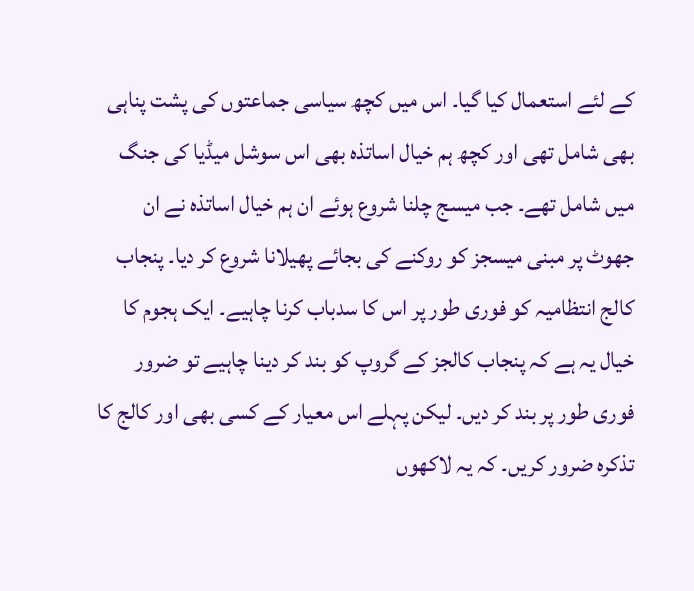کے لئے استعمال کیا گیا۔ اس میں کچھ سیاسی جماعتوں کی پشت پناہی بھی شامل تھی اور کچھ ہم خیال اساتذہ بھی اس سوشل میڈیا کی جنگ میں شامل تھے۔ جب میسج چلنا شروع ہوئے ان ہم خیال اساتذہ نے ان جھوٹ پر مبنی میسجز کو روکنے کی بجائے پھیلانا شروع کر دیا۔ پنجاب کالج انتظامیہ کو فوری طور پر اس کا سدباب کرنا چاہیے۔ ایک ہجوم کا خیال یہ ہے کہ پنجاب کالجز کے گروپ کو بند کر دینا چاہیے تو ضرور فوری طور پر بند کر دیں۔ لیکن پہلے اس معیار کے کسی بھی اور کالج کا تذکرہ ضرور کریں۔ کہ یہ لاکھوں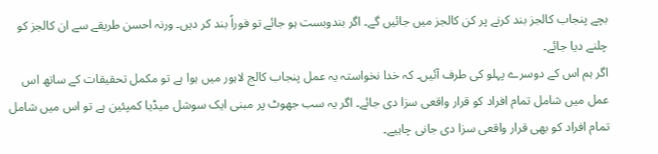بچے پنجاب کالجز بند کرنے پر کن کالجز میں جائیں گے۔ اگر بندوبست ہو جائے تو فوراً بند کر دیں۔ ورنہ احسن طریقے سے ان کالجز کو چلنے دیا جائے۔
اگر ہم اس کے دوسرے پہلو کی طرف آئیں۔ کہ خدا نخواستہ یہ عمل پنجاب کالج لاہور میں ہوا ہے تو مکمل تحقیقات کے ساتھ اس عمل میں شامل تمام افراد کو قرار واقعی سزا دی جائے۔ اگر یہ سب جھوٹ پر مبنی ایک سوشل میڈیا کمپئین ہے تو اس میں شامل تمام افراد کو بھی قرار واقعی سزا دی جانی چاہیے۔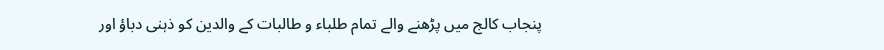پنجاب کالج میں پڑھنے والے تمام طلباء و طالبات کے والدین کو ذہنی دباؤ اور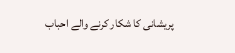پریشانی کا شکار کرنے والے احباب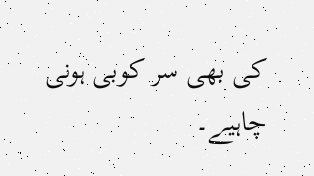کی بھی سر کوبی ہونی چاہیے۔